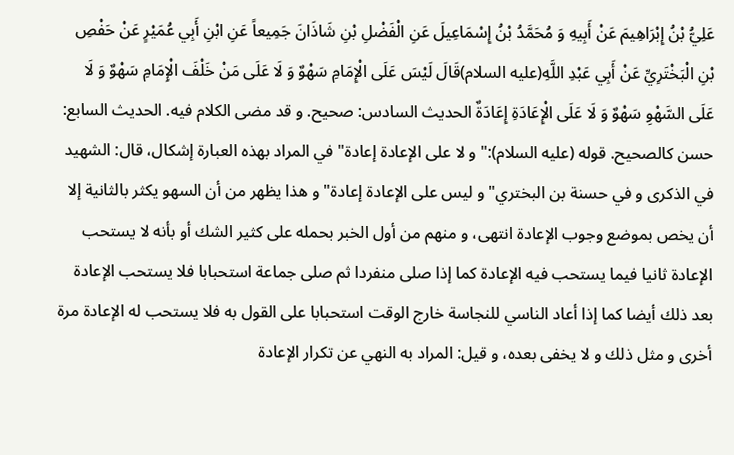عَلِيُّ بْنُ إِبْرَاهِيمَ عَنْ أَبِيهِ وَ مُحَمَّدُ بْنُ إِسْمَاعِيلَ عَنِ الْفَضْلِ بْنِ شَاذَانَ جَمِيعاً عَنِ ابْنِ أَبِي عُمَيْرٍ عَنْ حَفْصِ بْنِ الْبَخْتَرِيِّ عَنْ أَبِي عَبْدِ اللَّهِ(عليه السلام)قَالَ لَيْسَ عَلَى الْإِمَامِ سَهْوٌ وَ لَا عَلَى مَنْ خَلْفَ الْإِمَامِ سَهْوٌ وَ لَا عَلَى السَّهْوِ سَهْوٌ وَ لَا عَلَى الْإِعَادَةِ إِعَادَةٌ الحديث السادس: صحيح. و قد مضى الكلام فيه. الحديث السابع: حسن كالصحيح. قوله (عليه السلام):" و لا على الإعادة إعادة" في المراد بهذه العبارة إشكال، قال: الشهيد في الذكرى و في حسنة بن البختري" و ليس على الإعادة إعادة" و هذا يظهر من أن السهو يكثر بالثانية إلا أن يخص بموضع وجوب الإعادة انتهى، و منهم من أول الخبر بحمله على كثير الشك أو بأنه لا يستحب الإعادة ثانيا فيما يستحب فيه الإعادة كما إذا صلى منفردا ثم صلى جماعة استحبابا فلا يستحب الإعادة بعد ذلك أيضا كما إذا أعاد الناسي للنجاسة خارج الوقت استحبابا على القول به فلا يستحب له الإعادة مرة أخرى و مثل ذلك و لا يخفى بعده، و قيل: المراد به النهي عن تكرار الإعادة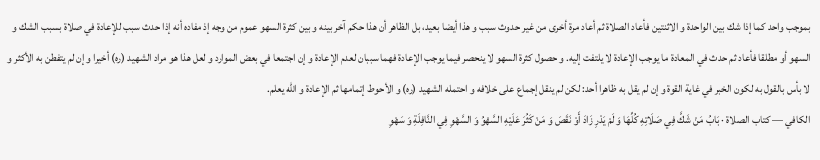بموجب واحد كما إذا شك بين الواحدة و الاثنتين فأعاد الصلاة ثم أعاد مرة أخرى من غير حدوث سبب و هذا أيضا بعيد، بل الظاهر أن هذا حكم آخر بينه و بين كثرة السهو عموم من وجه إذ مفاده أنه إذا حدث سبب للإعادة في صلاة بسبب الشك و السهو أو مطلقا فأعاد ثم حدث في المعادة ما يوجب الإعادة لا يلتفت إليه. و حصول كثرة السهو لا ينحصر فيما يوجب الإعادة فهما سببان لعدم الإعادة و إن اجتمعا في بعض الموارد و لعل هذا هو مراد الشهيد (ره) أخيرا و إن لم يتفطن به الأكثر و لا بأس بالقول به لكون الخبر في غاية القوة و إن لم يقل به ظاهرا أحد: لكن لم ينقل إجماع على خلافه و احتمله الشهيد (ره) و الأحوط إتمامها ثم الإعادة و الله يعلم.
الكافي — كتاب الصلاة · بَابُ مَنْ شَكَّ فِي صَلَاتِهِ كُلِّهَا وَ لَمْ يَدْرِ زَادَ أَوْ نَقَصَ وَ مَنْ كَثُرَ عَلَيْهِ السَّهْوُ وَ السَّهْوِ فِي النَّافِلَةِ وَ سَهْوِ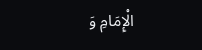الْإِمَامِ وَ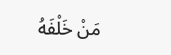مَنْ خَلْفَهُ